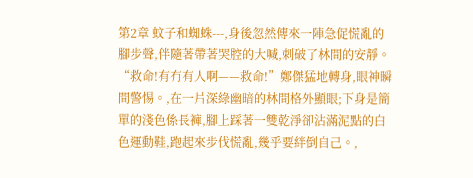第2章 蚊子和蜘蛛---,身後忽然傳來一陣急促慌亂的腳步聲,伴隨著帶著哭腔的大喊,刺破了林間的安靜。“救命!有冇有人啊——救命!”鄭傑猛地轉身,眼神瞬間警惕。,在一片深綠幽暗的林間格外顯眼;下身是簡單的淺色係長褲,腳上踩著一雙乾淨卻沾滿泥點的白色運動鞋,跑起來步伐慌亂,幾乎要絆倒自己。,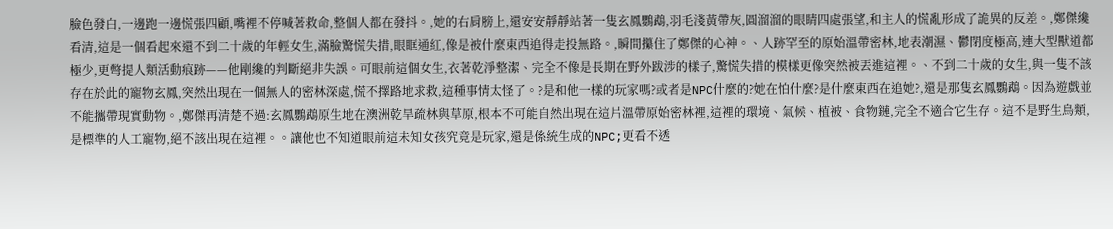臉色發白,一邊跑一邊慌張四顧,嘴裡不停喊著救命,整個人都在發抖。,她的右肩膀上,還安安靜靜站著一隻玄鳳鸚鵡,羽毛淺黃帶灰,圓溜溜的眼睛四處張望,和主人的慌亂形成了詭異的反差。,鄭傑纔看清,這是一個看起來還不到二十歲的年輕女生,滿臉驚慌失措,眼眶通紅,像是被什麼東西追得走投無路。,瞬間攥住了鄭傑的心神。、人跡罕至的原始溫帶密林,地表潮濕、鬱閉度極高,連大型獸道都極少,更彆提人類活動痕跡——他剛纔的判斷絕非失誤。可眼前這個女生,衣著乾淨整潔、完全不像是長期在野外跋涉的樣子,驚慌失措的模樣更像突然被丟進這裡。、不到二十歲的女生,與一隻不該存在於此的寵物玄鳳,突然出現在一個無人的密林深處,慌不擇路地求救,這種事情太怪了。?是和他一樣的玩家嗎?或者是NPC什麼的?她在怕什麼?是什麼東西在追她?,還是那隻玄鳳鸚鵡。因為遊戲並不能攜帶現實動物。,鄭傑再清楚不過:玄鳳鸚鵡原生地在澳洲乾旱疏林與草原,根本不可能自然出現在這片溫帶原始密林裡,這裡的環境、氣候、植被、食物鏈,完全不適合它生存。這不是野生鳥類,是標準的人工寵物,絕不該出現在這裡。。讓他也不知道眼前這未知女孩究竟是玩家,還是係統生成的NPC;更看不透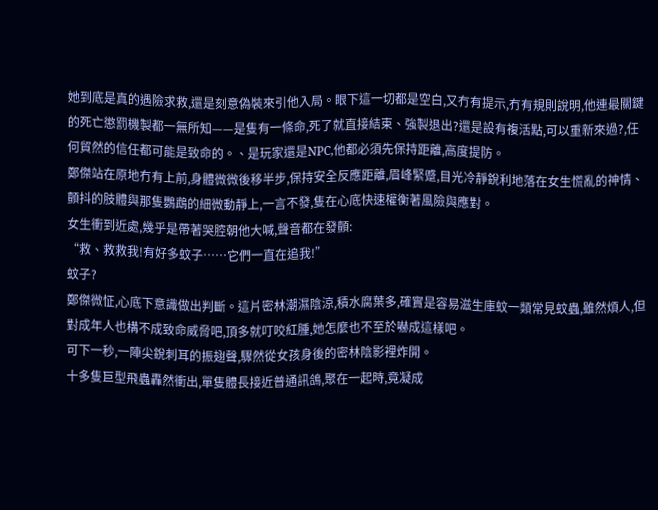她到底是真的遇險求救,還是刻意偽裝來引他入局。眼下這一切都是空白,又冇有提示,冇有規則說明,他連最關鍵的死亡懲罰機製都一無所知——是隻有一條命,死了就直接結束、強製退出?還是設有複活點,可以重新來過?,任何貿然的信任都可能是致命的。、是玩家還是NPC,他都必須先保持距離,高度提防。
鄭傑站在原地冇有上前,身體微微後移半步,保持安全反應距離,眉峰緊蹙,目光冷靜銳利地落在女生慌亂的神情、顫抖的肢體與那隻鸚鵡的細微動靜上,一言不發,隻在心底快速權衡著風險與應對。
女生衝到近處,幾乎是帶著哭腔朝他大喊,聲音都在發顫:
“救、救救我!有好多蚊子……它們一直在追我!”
蚊子?
鄭傑微怔,心底下意識做出判斷。這片密林潮濕陰涼,積水腐葉多,確實是容易滋生庫蚊一類常見蚊蟲,雖然煩人,但對成年人也構不成致命威脅吧,頂多就叮咬紅腫,她怎麼也不至於嚇成這樣吧。
可下一秒,一陣尖銳刺耳的振翅聲,驟然從女孩身後的密林陰影裡炸開。
十多隻巨型飛蟲轟然衝出,單隻體長接近普通訊鴿,聚在一起時,竟凝成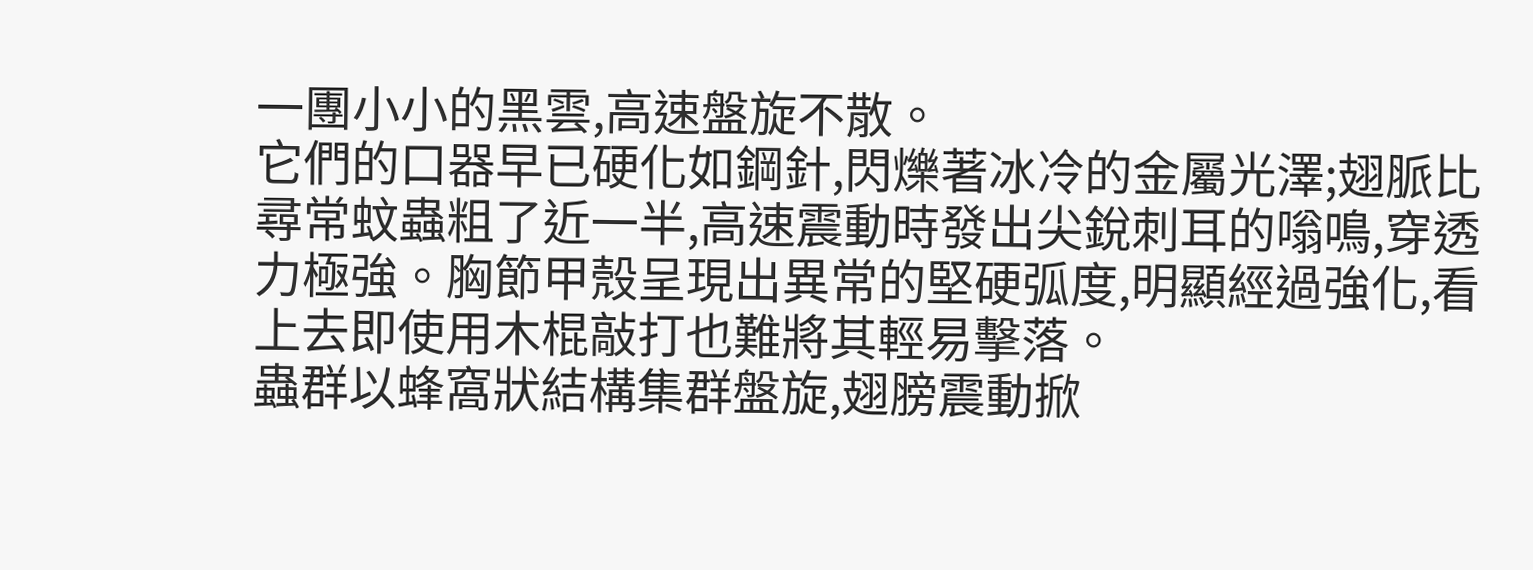一團小小的黑雲,高速盤旋不散。
它們的口器早已硬化如鋼針,閃爍著冰冷的金屬光澤;翅脈比尋常蚊蟲粗了近一半,高速震動時發出尖銳刺耳的嗡鳴,穿透力極強。胸節甲殼呈現出異常的堅硬弧度,明顯經過強化,看上去即使用木棍敲打也難將其輕易擊落。
蟲群以蜂窩狀結構集群盤旋,翅膀震動掀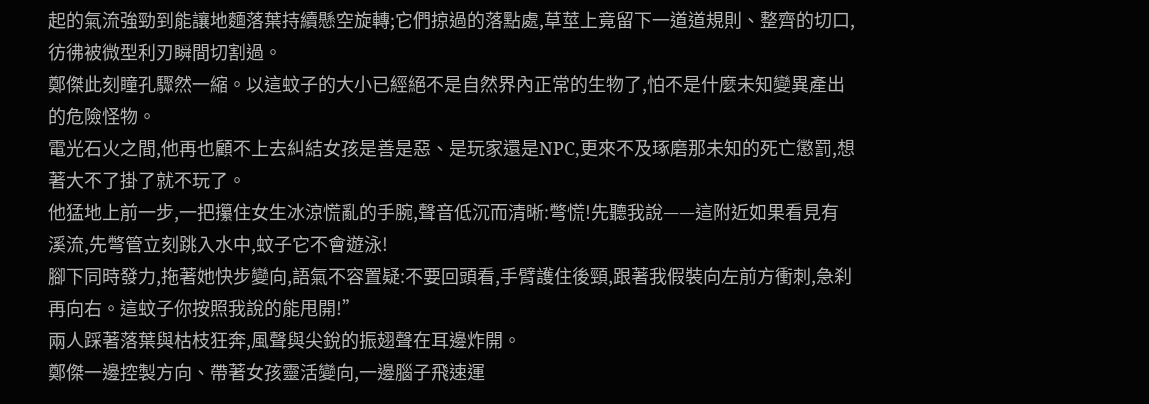起的氣流強勁到能讓地麵落葉持續懸空旋轉;它們掠過的落點處,草莖上竟留下一道道規則、整齊的切口,彷彿被微型利刃瞬間切割過。
鄭傑此刻瞳孔驟然一縮。以這蚊子的大小已經絕不是自然界內正常的生物了,怕不是什麼未知變異產出的危險怪物。
電光石火之間,他再也顧不上去糾結女孩是善是惡、是玩家還是NPC,更來不及琢磨那未知的死亡懲罰,想著大不了掛了就不玩了。
他猛地上前一步,一把攥住女生冰涼慌亂的手腕,聲音低沉而清晰:彆慌!先聽我說——這附近如果看見有溪流,先彆管立刻跳入水中,蚊子它不會遊泳!
腳下同時發力,拖著她快步變向,語氣不容置疑:不要回頭看,手臂護住後頸,跟著我假裝向左前方衝刺,急刹再向右。這蚊子你按照我說的能甩開!”
兩人踩著落葉與枯枝狂奔,風聲與尖銳的振翅聲在耳邊炸開。
鄭傑一邊控製方向、帶著女孩靈活變向,一邊腦子飛速運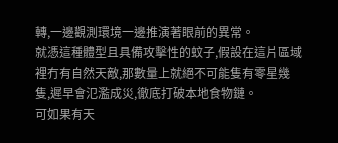轉,一邊觀測環境一邊推演著眼前的異常。
就憑這種體型且具備攻擊性的蚊子,假設在這片區域裡冇有自然天敵,那數量上就絕不可能隻有零星幾隻,遲早會氾濫成災,徹底打破本地食物鏈。
可如果有天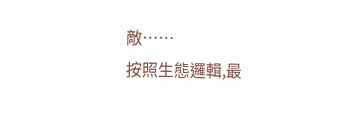敵……
按照生態邏輯,最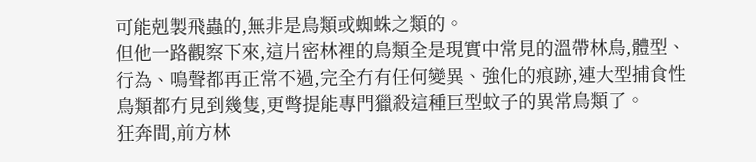可能剋製飛蟲的,無非是鳥類或蜘蛛之類的。
但他一路觀察下來,這片密林裡的鳥類全是現實中常見的溫帶林鳥,體型、行為、鳴聲都再正常不過,完全冇有任何變異、強化的痕跡,連大型捕食性鳥類都冇見到幾隻,更彆提能專門獵殺這種巨型蚊子的異常鳥類了。
狂奔間,前方林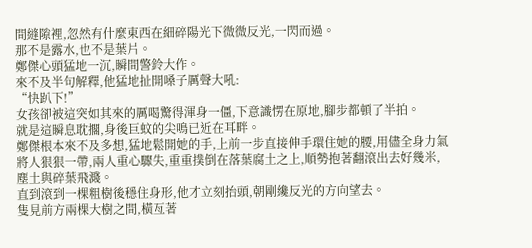間縫隙裡,忽然有什麼東西在細碎陽光下微微反光,一閃而過。
那不是露水,也不是葉片。
鄭傑心頭猛地一沉,瞬間警鈴大作。
來不及半句解釋,他猛地扯開嗓子厲聲大吼:
“快趴下!”
女孩卻被這突如其來的厲喝驚得渾身一僵,下意識愣在原地,腳步都頓了半拍。
就是這瞬息耽擱,身後巨蚊的尖鳴已近在耳畔。
鄭傑根本來不及多想,猛地鬆開她的手,上前一步直接伸手環住她的腰,用儘全身力氣將人狠狠一帶,兩人重心驟失,重重撲倒在落葉腐土之上,順勢抱著翻滾出去好幾米,塵土與碎葉飛濺。
直到滾到一棵粗樹後穩住身形,他才立刻抬頭,朝剛纔反光的方向望去。
隻見前方兩棵大樹之間,橫亙著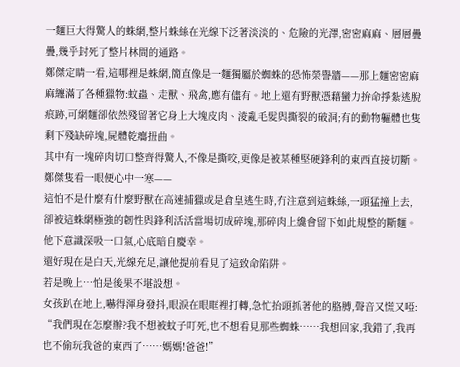一麵巨大得驚人的蛛網,整片蛛絲在光線下泛著淡淡的、危險的光澤,密密麻麻、層層疊疊,幾乎封死了整片林間的通路。
鄭傑定睛一看,這哪裡是蛛網,簡直像是一麵獨屬於蜘蛛的恐怖榮譽牆——那上麵密密麻麻纏滿了各種獵物:蚊蟲、走獸、飛禽,應有儘有。地上還有野獸憑藉蠻力拚命掙紮逃脫痕跡,可網麵卻依然殘留著它身上大塊皮肉、淩亂毛髮與撕裂的破洞;有的動物軀體也隻剩下殘缺碎塊,屍體乾癟扭曲。
其中有一塊碎肉切口整齊得驚人,不像是撕咬,更像是被某種堅硬鋒利的東西直接切斷。
鄭傑隻看一眼便心中一寒——
這怕不是什麼有什麼野獸在高速捕獵或是倉皇逃生時,冇注意到這蛛絲,一頭猛撞上去,卻被這蛛網極強的韌性與鋒利活活當場切成碎塊,那碎肉上纔會留下如此規整的斷麵。
他下意識深吸一口氣,心底暗自慶幸。
還好現在是白天,光線充足,讓他提前看見了這致命陷阱。
若是晚上…怕是後果不堪設想。
女孩趴在地上,嚇得渾身發抖,眼淚在眼眶裡打轉,急忙抬頭抓著他的胳膊,聲音又慌又啞:
“我們現在怎麼辦?我不想被蚊子叮死,也不想看見那些蜘蛛……我想回家,我錯了,我再也不偷玩我爸的東西了……媽媽!爸爸!”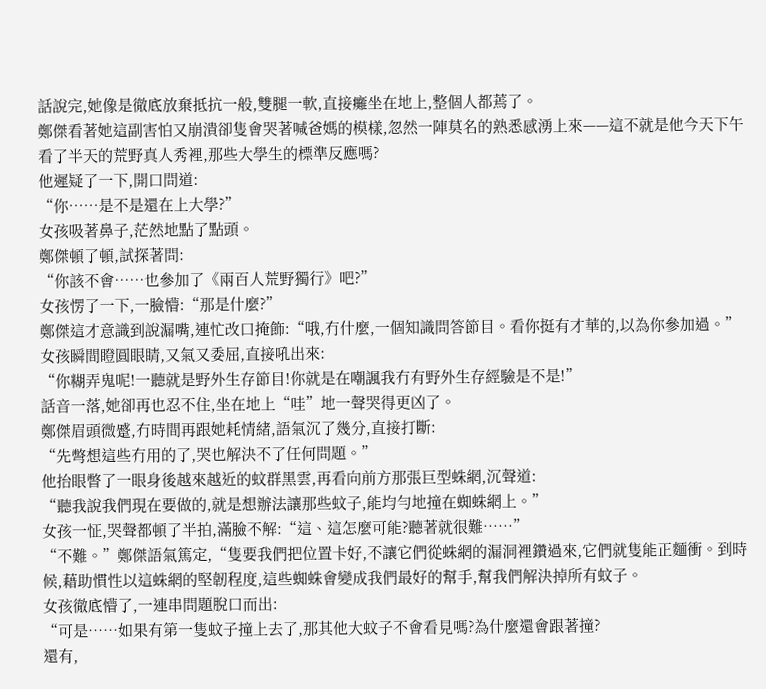話說完,她像是徹底放棄抵抗一般,雙腿一軟,直接癱坐在地上,整個人都蔫了。
鄭傑看著她這副害怕又崩潰卻隻會哭著喊爸媽的模樣,忽然一陣莫名的熟悉感湧上來——這不就是他今天下午看了半天的荒野真人秀裡,那些大學生的標準反應嗎?
他遲疑了一下,開口問道:
“你……是不是還在上大學?”
女孩吸著鼻子,茫然地點了點頭。
鄭傑頓了頓,試探著問:
“你該不會……也參加了《兩百人荒野獨行》吧?”
女孩愣了一下,一臉懵:“那是什麼?”
鄭傑這才意識到說漏嘴,連忙改口掩飾:“哦,冇什麼,一個知識問答節目。看你挺有才華的,以為你參加過。”
女孩瞬間瞪圓眼睛,又氣又委屈,直接吼出來:
“你糊弄鬼呢!一聽就是野外生存節目!你就是在嘲諷我冇有野外生存經驗是不是!”
話音一落,她卻再也忍不住,坐在地上“哇”地一聲哭得更凶了。
鄭傑眉頭微蹙,冇時間再跟她耗情緒,語氣沉了幾分,直接打斷:
“先彆想這些冇用的了,哭也解決不了任何問題。”
他抬眼瞥了一眼身後越來越近的蚊群黑雲,再看向前方那張巨型蛛網,沉聲道:
“聽我說我們現在要做的,就是想辦法讓那些蚊子,能均勻地撞在蜘蛛網上。”
女孩一怔,哭聲都頓了半拍,滿臉不解:“這、這怎麼可能?聽著就很難……”
“不難。”鄭傑語氣篤定,“隻要我們把位置卡好,不讓它們從蛛網的漏洞裡鑽過來,它們就隻能正麵衝。到時候,藉助慣性以這蛛網的堅韌程度,這些蜘蛛會變成我們最好的幫手,幫我們解決掉所有蚊子。
女孩徹底懵了,一連串問題脫口而出:
“可是……如果有第一隻蚊子撞上去了,那其他大蚊子不會看見嗎?為什麼還會跟著撞?
還有,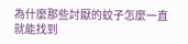為什麼那些討厭的蚊子怎麼一直就能找到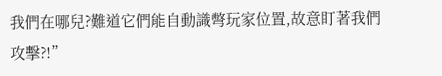我們在哪兒?難道它們能自動識彆玩家位置,故意盯著我們攻擊?!”